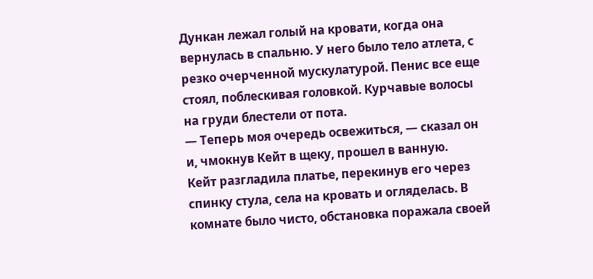Дункан лежал голый на кровати, когда она вернулась в спальню. У него было тело атлета, с резко очерченной мускулатурой. Пенис все еще стоял, поблескивая головкой. Курчавые волосы на груди блестели от пота.
— Теперь моя очередь освежиться, — сказал он и, чмокнув Кейт в щеку, прошел в ванную.
Кейт разгладила платье, перекинув его через спинку стула, села на кровать и огляделась. В комнате было чисто, обстановка поражала своей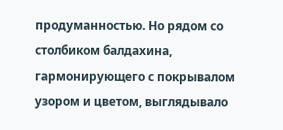продуманностью. Но рядом со столбиком балдахина, гармонирующего с покрывалом узором и цветом, выглядывало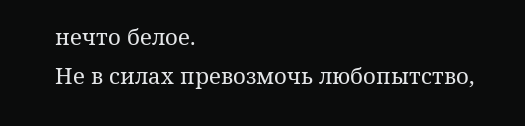нечто белое.
Не в силах превозмочь любопытство,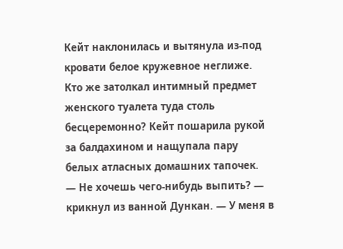Кейт наклонилась и вытянула из-под кровати белое кружевное неглиже. Кто же затолкал интимный предмет женского туалета туда столь бесцеремонно? Кейт пошарила рукой за балдахином и нащупала пару белых атласных домашних тапочек.
— Не хочешь чего-нибудь выпить? — крикнул из ванной Дункан. — У меня в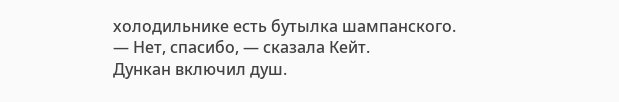холодильнике есть бутылка шампанского.
— Нет, спасибо, — сказала Кейт.
Дункан включил душ.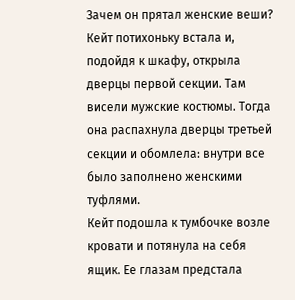Зачем он прятал женские веши? Кейт потихоньку встала и, подойдя к шкафу, открыла дверцы первой секции. Там висели мужские костюмы. Тогда она распахнула дверцы третьей секции и обомлела: внутри все было заполнено женскими туфлями.
Кейт подошла к тумбочке возле кровати и потянула на себя ящик. Ее глазам предстала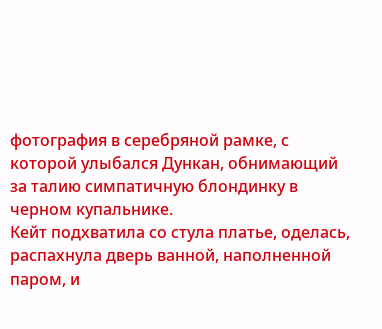фотография в серебряной рамке, с которой улыбался Дункан, обнимающий за талию симпатичную блондинку в черном купальнике.
Кейт подхватила со стула платье, оделась, распахнула дверь ванной, наполненной паром, и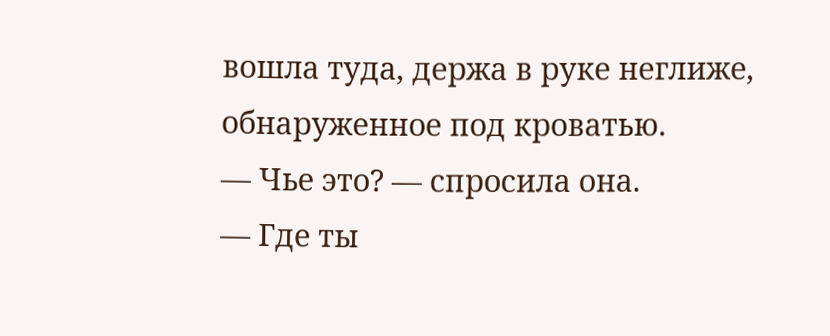вошла туда, держа в руке неглиже, обнаруженное под кроватью.
— Чье это? — спросила она.
— Где ты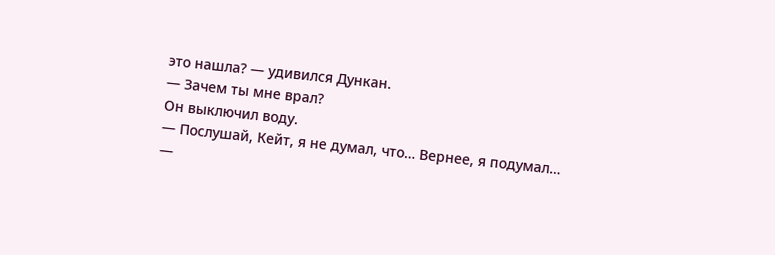это нашла? — удивился Дункан.
— Зачем ты мне врал?
Он выключил воду.
— Послушай, Кейт, я не думал, что… Вернее, я подумал…
—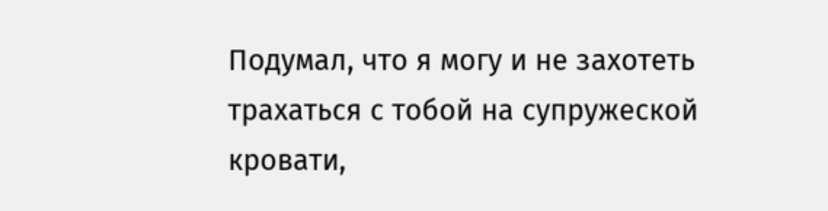Подумал, что я могу и не захотеть трахаться с тобой на супружеской кровати,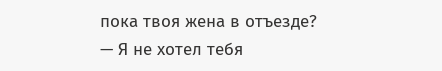пока твоя жена в отъезде?
— Я не хотел тебя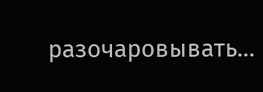разочаровывать…